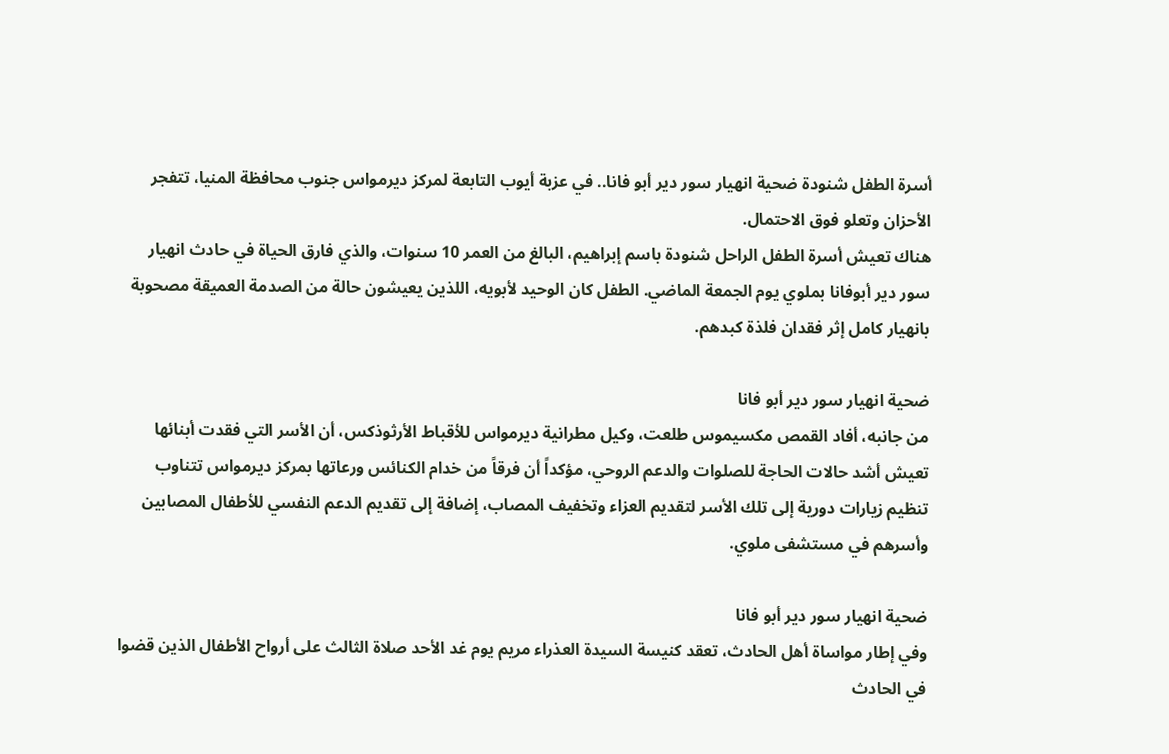أسرة الطفل شنودة ضحية انهيار سور دير أبو فانا.. في عزبة أيوب التابعة لمركز ديرمواس جنوب محافظة المنيا، تتفجر الأحزان وتعلو فوق الاحتمال.
هناك تعيش أسرة الطفل الراحل شنودة باسم إبراهيم، البالغ من العمر 10 سنوات، والذي فارق الحياة في حادث انهيار سور دير أبوفانا بملوي يوم الجمعة الماضي. الطفل كان الوحيد لأبويه، اللذين يعيشون حالة من الصدمة العميقة مصحوبة بانهيار كامل إثر فقدان فلذة كبدهم.

ضحية انهيار سور دير أبو فانا
من جانبه، أفاد القمص مكسيموس طلعت، وكيل مطرانية ديرمواس للأقباط الأرثوذكس، أن الأسر التي فقدت أبنائها تعيش أشد حالات الحاجة للصلوات والدعم الروحي، مؤكداً أن فرقاً من خدام الكنائس ورعاتها بمركز ديرمواس تتناوب تنظيم زيارات دورية إلى تلك الأسر لتقديم العزاء وتخفيف المصاب، إضافة إلى تقديم الدعم النفسي للأطفال المصابين وأسرهم في مستشفى ملوي.

ضحية انهيار سور دير أبو فانا
وفي إطار مواساة أهل الحادث، تعقد كنيسة السيدة العذراء مريم يوم غد الأحد صلاة الثالث على أرواح الأطفال الذين قضوا في الحادث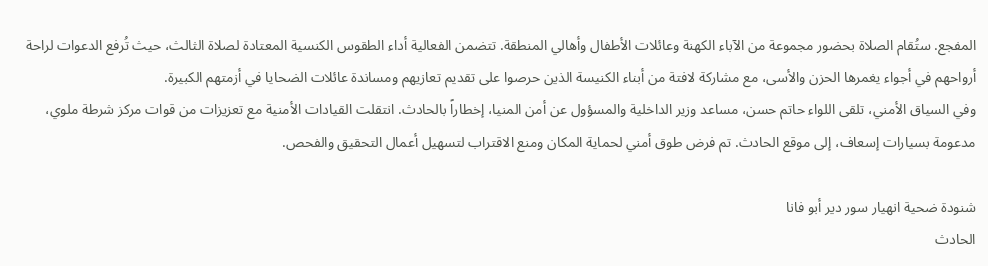المفجع. ستُقام الصلاة بحضور مجموعة من الآباء الكهنة وعائلات الأطفال وأهالي المنطقة. تتضمن الفعالية أداء الطقوس الكنسية المعتادة لصلاة الثالث، حيث تُرفع الدعوات لراحة أرواحهم في أجواء يغمرها الحزن والأسى، مع مشاركة لافتة من أبناء الكنيسة الذين حرصوا على تقديم تعازيهم ومساندة عائلات الضحايا في أزمتهم الكبيرة.
وفي السياق الأمني، تلقى اللواء حاتم حسن، مساعد وزير الداخلية والمسؤول عن أمن المنيا، إخطاراً بالحادث. انتقلت القيادات الأمنية مع تعزيزات من قوات مركز شرطة ملوي، مدعومة بسيارات إسعاف، إلى موقع الحادث. تم فرض طوق أمني لحماية المكان ومنع الاقتراب لتسهيل أعمال التحقيق والفحص.

شنودة ضحية انهيار سور دير أبو فانا
الحادث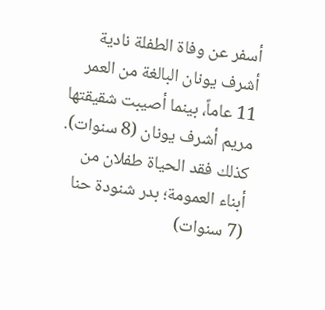أسفر عن وفاة الطفلة نادية أشرف يونان البالغة من العمر 11 عاماً، بينما أصيبت شقيقتها مريم أشرف يونان (8 سنوات). كذلك فقد الحياة طفلان من أبناء العمومة؛ بدر شنودة حنا (7 سنوات)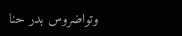وتواضروس بدر حنا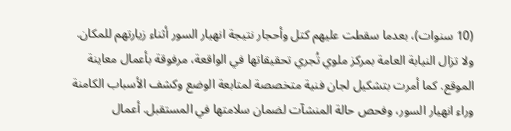(10 سنوات)، بعدما سقطت عليهم كتل وأحجار نتيجة انهيار السور أثناء زيارتهم للمكان.
ولا تزال النيابة العامة بمركز ملوي تُجري تحقيقاتها في الواقعة، مرفوقة بأعمال معاينة الموقع. كما أمرت بتشكيل لجان فنية متخصصة لمتابعة الوضع وكشف الأسباب الكامنة وراء انهيار السور، وفحص حالة المنشآت لضمان سلامتها في المستقبل. أعمال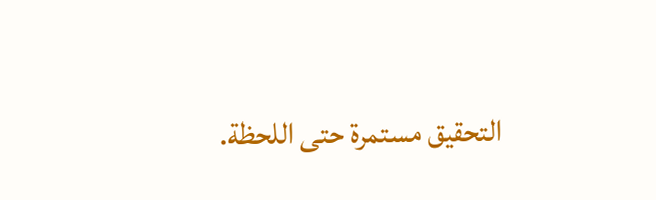التحقيق مستمرة حتى اللحظة.